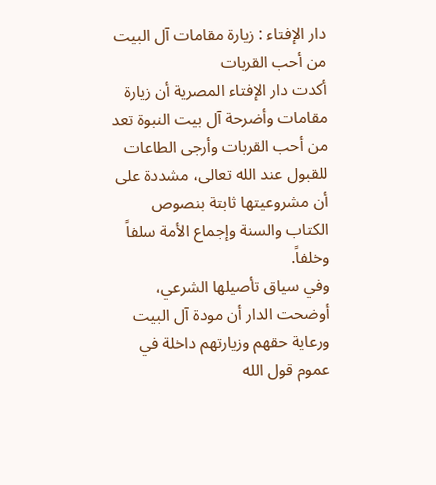دار الإفتاء : زيارة مقامات آل البيت من أحب القربات
أكدت دار الإفتاء المصرية أن زيارة مقامات وأضرحة آل بيت النبوة تعد من أحب القربات وأرجى الطاعات للقبول عند الله تعالى، مشددة على أن مشروعيتها ثابتة بنصوص الكتاب والسنة وإجماع الأمة سلفاً وخلفاً.
وفي سياق تأصيلها الشرعي، أوضحت الدار أن مودة آل البيت ورعاية حقهم وزيارتهم داخلة في عموم قول الله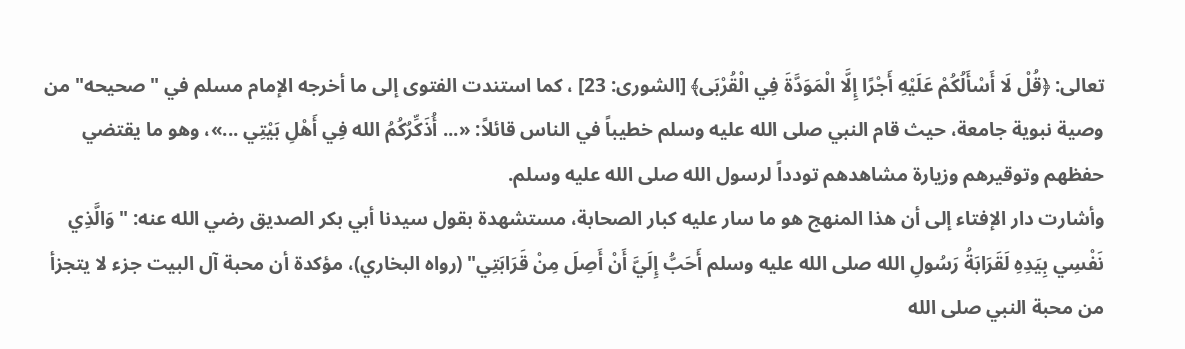تعالى: ﴿قُلْ لَا أَسْأَلُكُمْ عَلَيْهِ أَجْرًا إِلَّا الْمَوَدَّةَ فِي الْقُرْبَى﴾ [الشورى: 23] ، كما استندت الفتوى إلى ما أخرجه الإمام مسلم في "صحيحه" من وصية نبوية جامعة، حيث قام النبي صلى الله عليه وسلم خطيباً في الناس قائلاً: «... أُذَكِّرُكُمُ الله فِي أَهْلِ بَيْتِي ...»، وهو ما يقتضي حفظهم وتوقيرهم وزيارة مشاهدهم تودداً لرسول الله صلى الله عليه وسلم.
وأشارت دار الإفتاء إلى أن هذا المنهج هو ما سار عليه كبار الصحابة، مستشهدة بقول سيدنا أبي بكر الصديق رضي الله عنه: "وَالَّذِي نَفْسِي بِيَدِهِ لَقَرَابَةُ رَسُولِ الله صلى الله عليه وسلم أَحَبُّ إِلَيَّ أَنْ أَصِلَ مِنْ قَرَابَتِي" (رواه البخاري)، مؤكدة أن محبة آل البيت جزء لا يتجزأ من محبة النبي صلى الله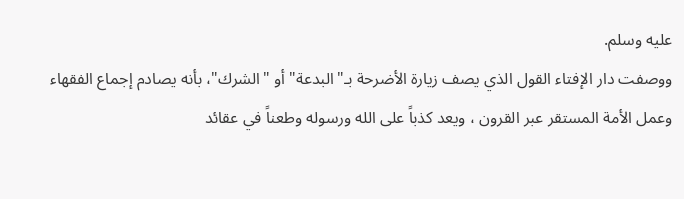عليه وسلم.
ووصفت دار الإفتاء القول الذي يصف زيارة الأضرحة بـ"البدعة" أو "الشرك"، بأنه يصادم إجماع الفقهاء وعمل الأمة المستقر عبر القرون ، ويعد كذباً على الله ورسوله وطعناً في عقائد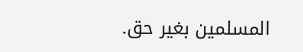المسلمين بغير حق.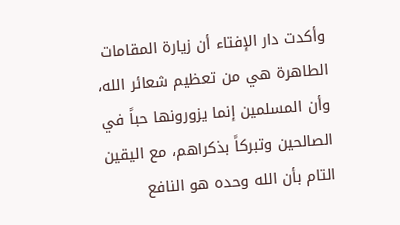وأكدت دار الإفتاء أن زيارة المقامات الطاهرة هي من تعظيم شعائر الله، وأن المسلمين إنما يزورونها حباً في الصالحين وتبركاً بذكراهم، مع اليقين التام بأن الله وحده هو النافع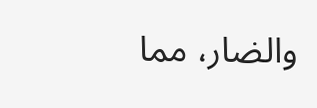والضار، مما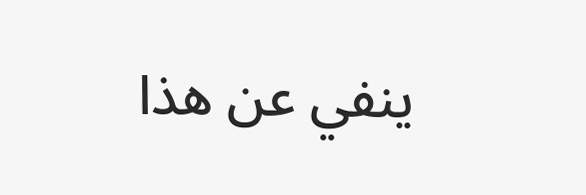ينفي عن هذا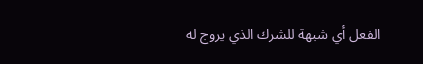الفعل أي شبهة للشرك الذي يروج له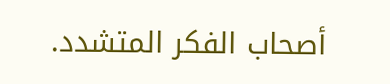أصحاب الفكر المتشدد.